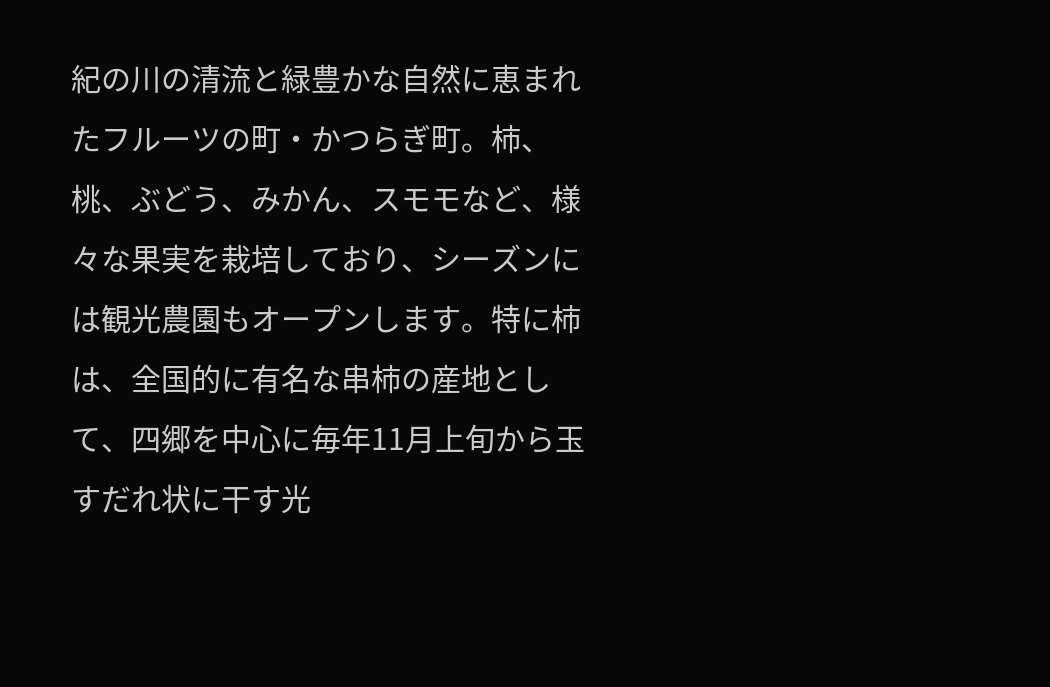紀の川の清流と緑豊かな自然に恵まれたフルーツの町・かつらぎ町。柿、桃、ぶどう、みかん、スモモなど、様々な果実を栽培しており、シーズンには観光農園もオープンします。特に柿は、全国的に有名な串柿の産地として、四郷を中心に毎年11月上旬から玉すだれ状に干す光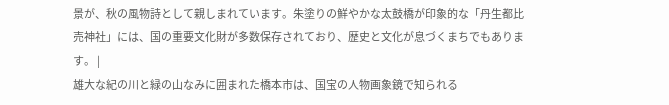景が、秋の風物詩として親しまれています。朱塗りの鮮やかな太鼓橋が印象的な「丹生都比売神社」には、国の重要文化財が多数保存されており、歴史と文化が息づくまちでもあります。 |
雄大な紀の川と緑の山なみに囲まれた橋本市は、国宝の人物画象鏡で知られる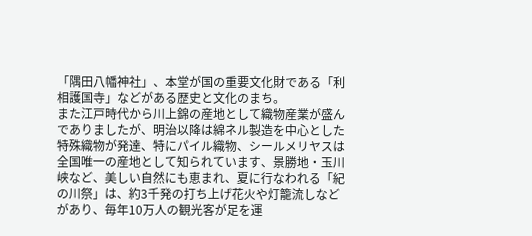「隅田八幡神社」、本堂が国の重要文化財である「利相護国寺」などがある歴史と文化のまち。
また江戸時代から川上錦の産地として織物産業が盛んでありましたが、明治以降は綿ネル製造を中心とした特殊織物が発達、特にパイル織物、シールメリヤスは全国唯一の産地として知られています、景勝地・玉川峡など、美しい自然にも恵まれ、夏に行なわれる「紀の川祭」は、約3千発の打ち上げ花火や灯籠流しなどがあり、毎年10万人の観光客が足を運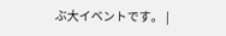ぶ大イベントです。 |